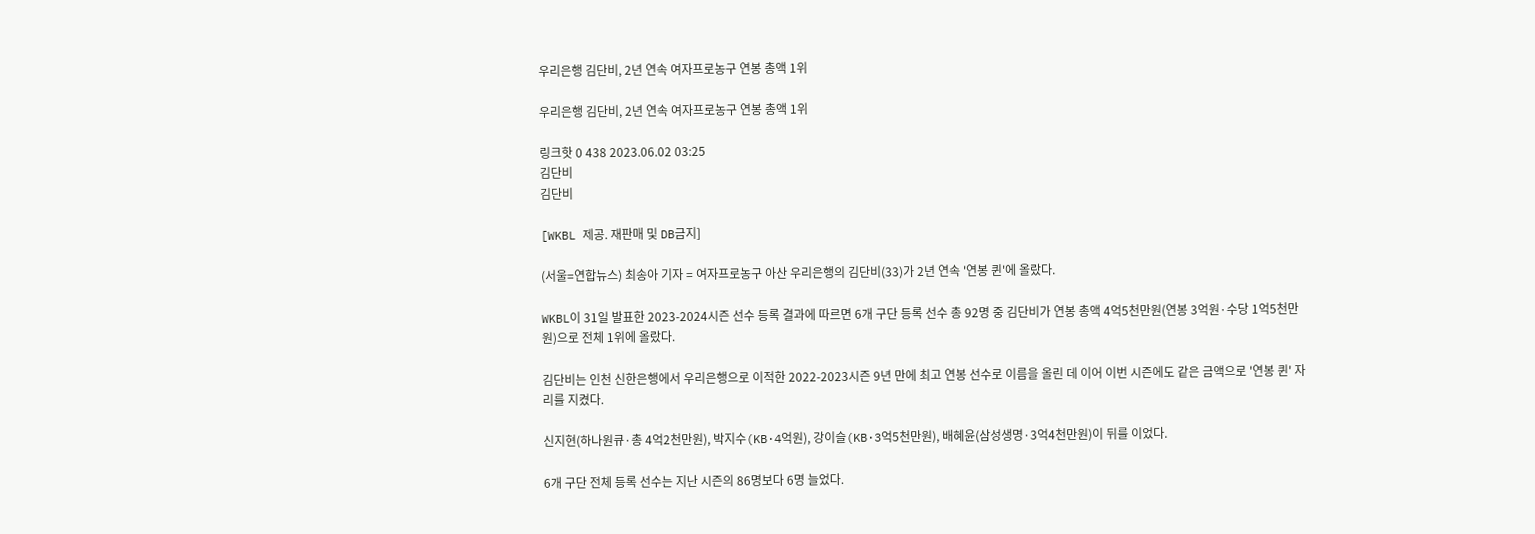우리은행 김단비, 2년 연속 여자프로농구 연봉 총액 1위

우리은행 김단비, 2년 연속 여자프로농구 연봉 총액 1위

링크핫 0 438 2023.06.02 03:25
김단비
김단비

[WKBL 제공. 재판매 및 DB금지]

(서울=연합뉴스) 최송아 기자 = 여자프로농구 아산 우리은행의 김단비(33)가 2년 연속 '연봉 퀸'에 올랐다.

WKBL이 31일 발표한 2023-2024시즌 선수 등록 결과에 따르면 6개 구단 등록 선수 총 92명 중 김단비가 연봉 총액 4억5천만원(연봉 3억원·수당 1억5천만원)으로 전체 1위에 올랐다.

김단비는 인천 신한은행에서 우리은행으로 이적한 2022-2023시즌 9년 만에 최고 연봉 선수로 이름을 올린 데 이어 이번 시즌에도 같은 금액으로 '연봉 퀸' 자리를 지켰다.

신지현(하나원큐·총 4억2천만원), 박지수(KB·4억원), 강이슬(KB·3억5천만원), 배혜윤(삼성생명·3억4천만원)이 뒤를 이었다.

6개 구단 전체 등록 선수는 지난 시즌의 86명보다 6명 늘었다.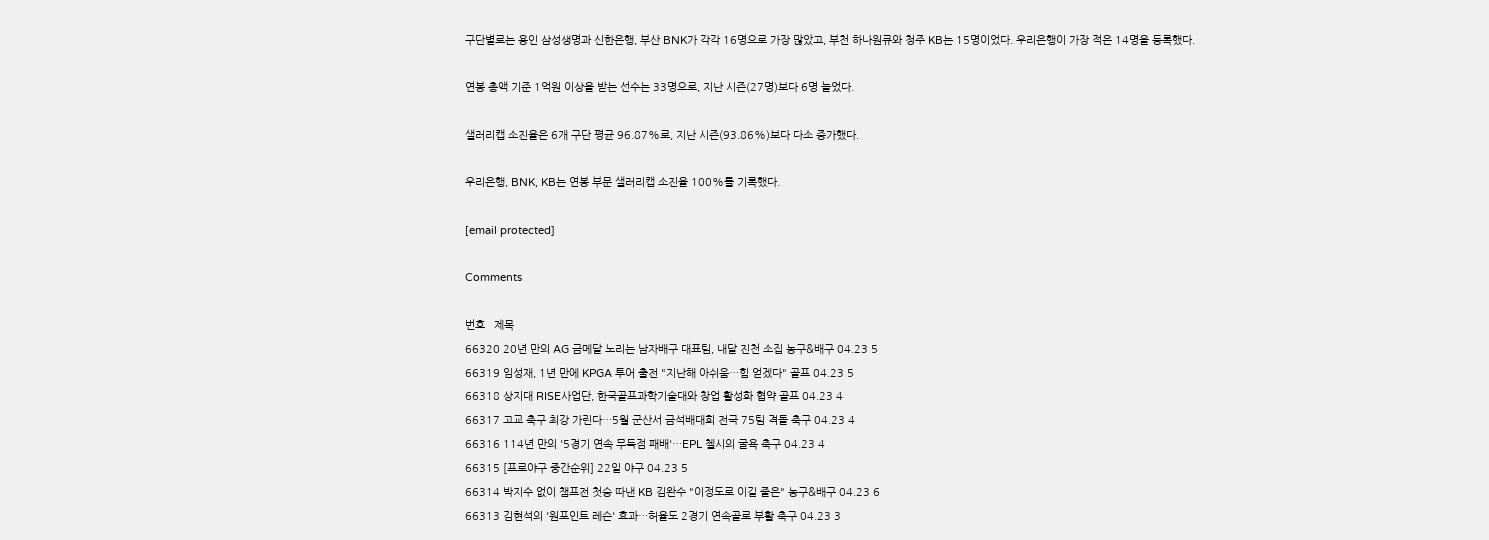구단별로는 용인 삼성생명과 신한은행, 부산 BNK가 각각 16명으로 가장 많았고, 부천 하나원큐와 청주 KB는 15명이었다. 우리은행이 가장 적은 14명을 등록했다.

연봉 총액 기준 1억원 이상을 받는 선수는 33명으로, 지난 시즌(27명)보다 6명 늘었다.

샐러리캡 소진율은 6개 구단 평균 96.87%로, 지난 시즌(93.86%)보다 다소 증가했다.

우리은행, BNK, KB는 연봉 부문 샐러리캡 소진율 100%를 기록했다.

[email protected]

Comments

번호   제목
66320 20년 만의 AG 금메달 노리는 남자배구 대표팀, 내달 진천 소집 농구&배구 04.23 5
66319 임성재, 1년 만에 KPGA 투어 출전 "지난해 아쉬움…힘 얻겠다" 골프 04.23 5
66318 상지대 RISE사업단, 한국골프과학기술대와 창업 활성화 협약 골프 04.23 4
66317 고교 축구 최강 가린다…5월 군산서 금석배대회 전국 75팀 격돌 축구 04.23 4
66316 114년 만의 '5경기 연속 무득점 패배'…EPL 첼시의 굴욕 축구 04.23 4
66315 [프로야구 중간순위] 22일 야구 04.23 5
66314 박지수 없이 챔프전 첫승 따낸 KB 김완수 "이정도로 이길 줄은" 농구&배구 04.23 6
66313 김현석의 '원포인트 레슨' 효과…허율도 2경기 연속골로 부활 축구 04.23 3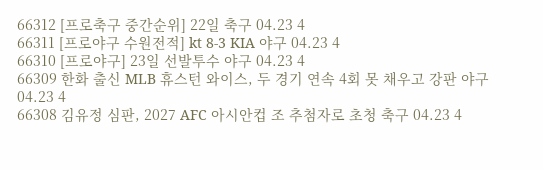66312 [프로축구 중간순위] 22일 축구 04.23 4
66311 [프로야구 수원전적] kt 8-3 KIA 야구 04.23 4
66310 [프로야구] 23일 선발투수 야구 04.23 4
66309 한화 출신 MLB 휴스턴 와이스, 두 경기 연속 4회 못 채우고 강판 야구 04.23 4
66308 김유정 심판, 2027 AFC 아시안컵 조 추첨자로 초청 축구 04.23 4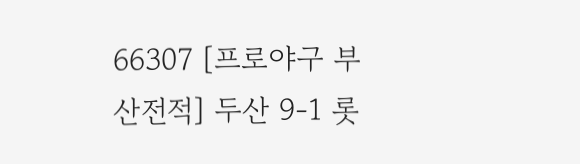66307 [프로야구 부산전적] 두산 9-1 롯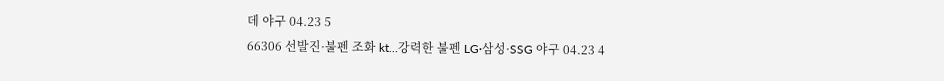데 야구 04.23 5
66306 선발진·불펜 조화 kt…강력한 불펜 LG·삼성·SSG 야구 04.23 4